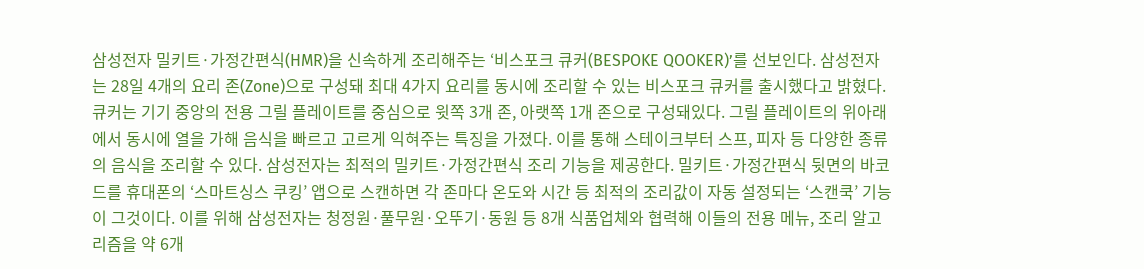삼성전자 밀키트·가정간편식(HMR)을 신속하게 조리해주는 ‘비스포크 큐커(BESPOKE QOOKER)’를 선보인다. 삼성전자는 28일 4개의 요리 존(Zone)으로 구성돼 최대 4가지 요리를 동시에 조리할 수 있는 비스포크 큐커를 출시했다고 밝혔다. 큐커는 기기 중앙의 전용 그릴 플레이트를 중심으로 윗쪽 3개 존, 아랫쪽 1개 존으로 구성돼있다. 그릴 플레이트의 위아래에서 동시에 열을 가해 음식을 빠르고 고르게 익혀주는 특징을 가졌다. 이를 통해 스테이크부터 스프, 피자 등 다양한 종류의 음식을 조리할 수 있다. 삼성전자는 최적의 밀키트·가정간편식 조리 기능을 제공한다. 밀키트·가정간편식 뒷면의 바코드를 휴대폰의 ‘스마트싱스 쿠킹’ 앱으로 스캔하면 각 존마다 온도와 시간 등 최적의 조리값이 자동 설정되는 ‘스캔쿡’ 기능이 그것이다. 이를 위해 삼성전자는 청정원·풀무원·오뚜기·동원 등 8개 식품업체와 협력해 이들의 전용 메뉴, 조리 알고리즘을 약 6개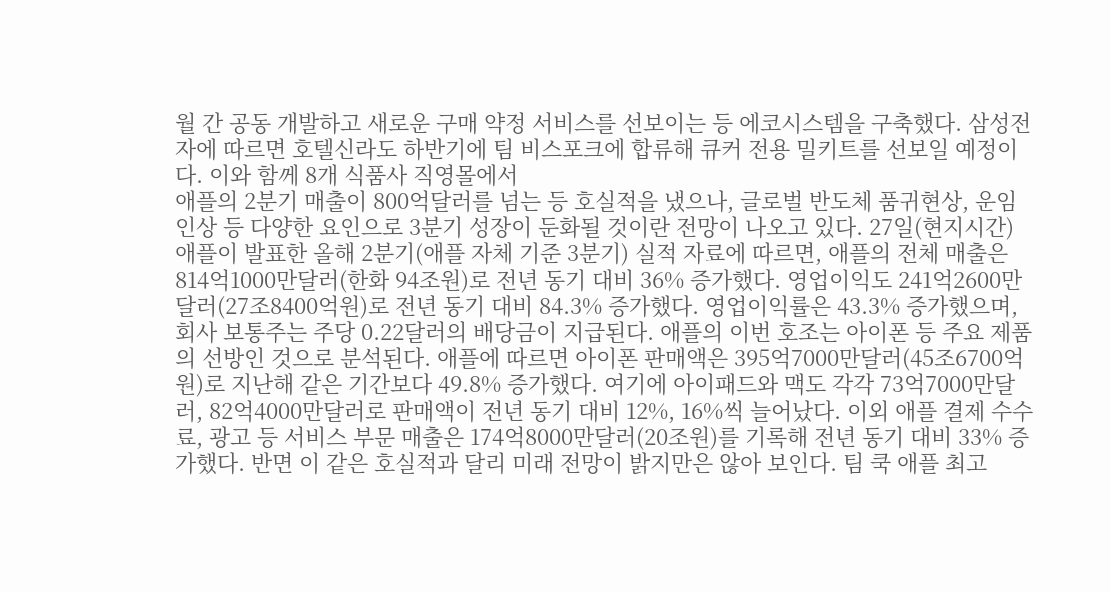월 간 공동 개발하고 새로운 구매 약정 서비스를 선보이는 등 에코시스템을 구축했다. 삼성전자에 따르면 호텔신라도 하반기에 팀 비스포크에 합류해 큐커 전용 밀키트를 선보일 예정이다. 이와 함께 8개 식품사 직영몰에서
애플의 2분기 매출이 800억달러를 넘는 등 호실적을 냈으나, 글로벌 반도체 품귀현상, 운임 인상 등 다양한 요인으로 3분기 성장이 둔화될 것이란 전망이 나오고 있다. 27일(현지시간) 애플이 발표한 올해 2분기(애플 자체 기준 3분기) 실적 자료에 따르면, 애플의 전체 매출은 814억1000만달러(한화 94조원)로 전년 동기 대비 36% 증가했다. 영업이익도 241억2600만달러(27조8400억원)로 전년 동기 대비 84.3% 증가했다. 영업이익률은 43.3% 증가했으며, 회사 보통주는 주당 0.22달러의 배당금이 지급된다. 애플의 이번 호조는 아이폰 등 주요 제품의 선방인 것으로 분석된다. 애플에 따르면 아이폰 판매액은 395억7000만달러(45조6700억원)로 지난해 같은 기간보다 49.8% 증가했다. 여기에 아이패드와 맥도 각각 73억7000만달러, 82억4000만달러로 판매액이 전년 동기 대비 12%, 16%씩 늘어났다. 이외 애플 결제 수수료, 광고 등 서비스 부문 매출은 174억8000만달러(20조원)를 기록해 전년 동기 대비 33% 증가했다. 반면 이 같은 호실적과 달리 미래 전망이 밝지만은 않아 보인다. 팀 쿡 애플 최고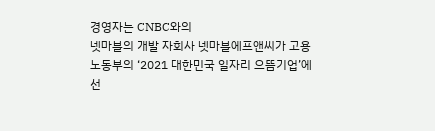경영자는 CNBC와의
넷마블의 개발 자회사 넷마블에프앤씨가 고용노동부의 ‘2021 대한민국 일자리 으뜸기업’에 선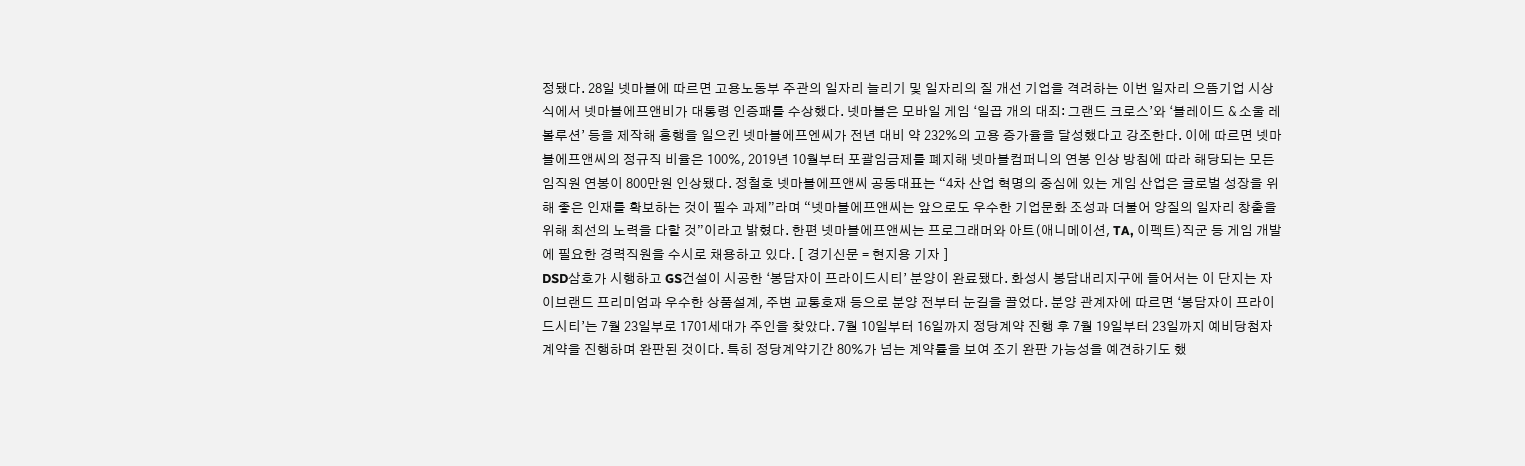정됐다. 28일 넷마블에 따르면 고용노동부 주관의 일자리 늘리기 및 일자리의 질 개선 기업을 격려하는 이번 일자리 으뜸기업 시상식에서 넷마블에프앤비가 대통령 인증패를 수상했다. 넷마블은 모바일 게임 ‘일곱 개의 대죄: 그랜드 크로스’와 ‘블레이드 & 소울 레볼루션’ 등을 제작해 흥행을 일으킨 넷마블에프엔씨가 전년 대비 약 232%의 고용 증가율을 달성했다고 강조한다. 이에 따르면 넷마블에프앤씨의 정규직 비율은 100%, 2019년 10월부터 포괄임금제를 폐지해 넷마블컴퍼니의 연봉 인상 방침에 따라 해당되는 모든 임직원 연봉이 800만원 인상됐다. 정철호 넷마블에프앤씨 공동대표는 “4차 산업 혁명의 중심에 있는 게임 산업은 글로벌 성장을 위해 좋은 인재를 확보하는 것이 필수 과제”라며 “넷마블에프앤씨는 앞으로도 우수한 기업문화 조성과 더불어 양질의 일자리 창출을 위해 최선의 노력을 다할 것”이라고 밝혔다. 한편 넷마블에프앤씨는 프로그래머와 아트(애니메이션, TA, 이펙트)직군 등 게임 개발에 필요한 경력직원을 수시로 채용하고 있다. [ 경기신문 = 현지용 기자 ]
DSD삼호가 시행하고 GS건설이 시공한 ‘봉담자이 프라이드시티’ 분양이 완료됐다. 화성시 봉담내리지구에 들어서는 이 단지는 자이브랜드 프리미엄과 우수한 상품설계, 주변 교통호재 등으로 분양 전부터 눈길을 끌었다. 분양 관계자에 따르면 ‘봉담자이 프라이드시티’는 7월 23일부로 1701세대가 주인을 찾았다. 7월 10일부터 16일까지 정당계약 진행 후 7월 19일부터 23일까지 예비당첨자 계약을 진행하며 완판된 것이다. 특히 정당계약기간 80%가 넘는 계약률을 보여 조기 완판 가능성을 예견하기도 했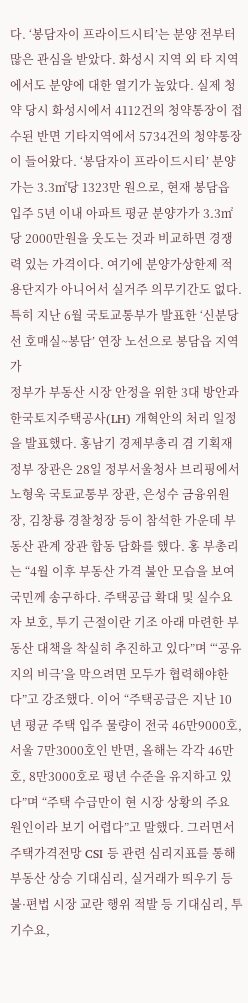다. ‘봉담자이 프라이드시티’는 분양 전부터 많은 관심을 받았다. 화성시 지역 외 타 지역에서도 분양에 대한 열기가 높았다. 실제 청약 당시 화성시에서 4112건의 청약통장이 접수된 반면 기타지역에서 5734건의 청약통장이 들어왔다. ‘봉담자이 프라이드시티’ 분양가는 3.3㎡당 1323만 원으로, 현재 봉담읍 입주 5년 이내 아파트 평균 분양가가 3.3㎡당 2000만원을 웃도는 것과 비교하면 경쟁력 있는 가격이다. 여기에 분양가상한제 적용단지가 아니어서 실거주 의무기간도 없다. 특히 지난 6월 국토교통부가 발표한 ‘신분당선 호매실~봉담’ 연장 노선으로 봉담읍 지역 가
정부가 부동산 시장 안정을 위한 3대 방안과 한국토지주택공사(LH) 개혁안의 처리 일정을 발표했다. 홍남기 경제부총리 겸 기획재정부 장관은 28일 정부서울청사 브리핑에서 노형욱 국토교통부 장관, 은성수 금융위원장, 김창룡 경찰청장 등이 참석한 가운데 부동산 관계 장관 합동 담화를 했다. 홍 부총리는 “4월 이후 부동산 가격 불안 모습을 보여 국민께 송구하다. 주택공급 확대 및 실수요자 보호, 투기 근절이란 기조 아래 마련한 부동산 대책을 착실히 추진하고 있다”며 “‘공유지의 비극’을 막으려면 모두가 협력해야한다”고 강조했다. 이어 “주택공급은 지난 10년 평균 주택 입주 물량이 전국 46만9000호, 서울 7만3000호인 반면, 올해는 각각 46만호, 8만3000호로 평년 수준을 유지하고 있다”며 “주택 수급만이 현 시장 상황의 주요 원인이라 보기 어렵다”고 말했다. 그러면서 주택가격전망 CSI 등 관련 심리지표를 통해 부동산 상승 기대심리, 실거래가 띄우기 등 불·편법 시장 교란 행위 적발 등 기대심리, 투기수요,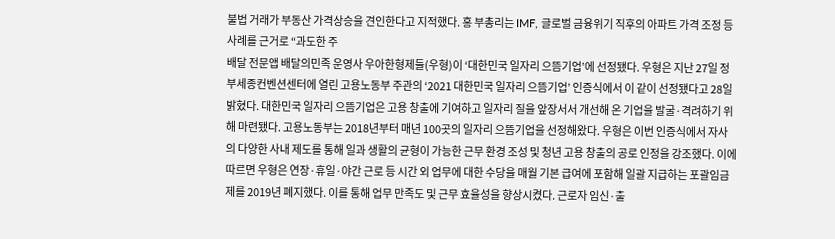불법 거래가 부동산 가격상승을 견인한다고 지적했다. 홍 부총리는 IMF, 글로벌 금융위기 직후의 아파트 가격 조정 등 사례를 근거로 “과도한 주
배달 전문앱 배달의민족 운영사 우아한형제들(우형)이 ‘대한민국 일자리 으뜸기업’에 선정됐다. 우형은 지난 27일 정부세종컨벤션센터에 열린 고용노동부 주관의 ‘2021 대한민국 일자리 으뜸기업’ 인증식에서 이 같이 선정됐다고 28일 밝혔다. 대한민국 일자리 으뜸기업은 고용 창출에 기여하고 일자리 질을 앞장서서 개선해 온 기업을 발굴·격려하기 위해 마련됐다. 고용노동부는 2018년부터 매년 100곳의 일자리 으뜸기업을 선정해왔다. 우형은 이번 인증식에서 자사의 다양한 사내 제도를 통해 일과 생활의 균형이 가능한 근무 환경 조성 및 청년 고용 창출의 공로 인정을 강조했다. 이에 따르면 우형은 연장·휴일·야간 근로 등 시간 외 업무에 대한 수당을 매월 기본 급여에 포함해 일괄 지급하는 포괄임금제를 2019년 폐지했다. 이를 통해 업무 만족도 및 근무 효율성을 향상시켰다. 근로자 임신·출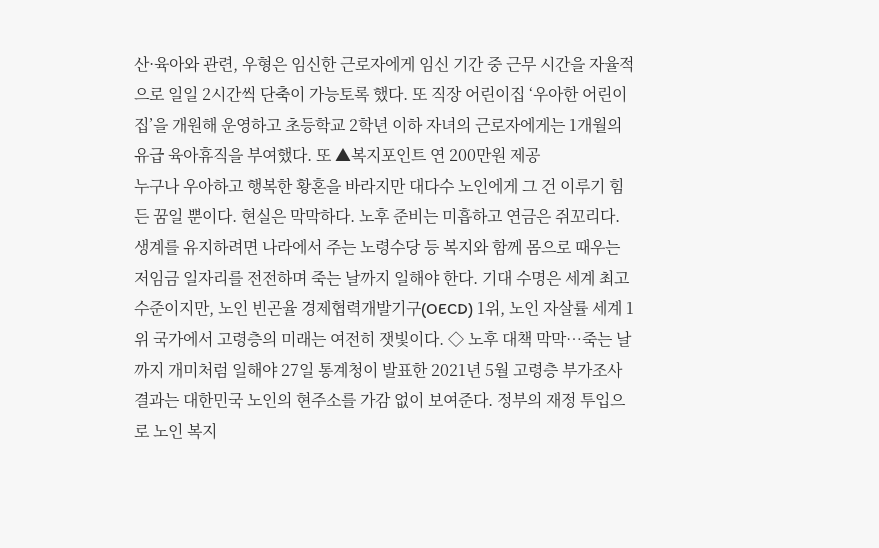산·육아와 관련, 우형은 임신한 근로자에게 임신 기간 중 근무 시간을 자율적으로 일일 2시간씩 단축이 가능토록 했다. 또 직장 어린이집 ‘우아한 어린이집’을 개원해 운영하고 초등학교 2학년 이하 자녀의 근로자에게는 1개월의 유급 육아휴직을 부여했다. 또 ▲복지포인트 연 200만원 제공
누구나 우아하고 행복한 황혼을 바라지만 대다수 노인에게 그 건 이루기 힘든 꿈일 뿐이다. 현실은 막막하다. 노후 준비는 미흡하고 연금은 쥐꼬리다. 생계를 유지하려면 나라에서 주는 노령수당 등 복지와 함께 몸으로 때우는 저임금 일자리를 전전하며 죽는 날까지 일해야 한다. 기대 수명은 세계 최고 수준이지만, 노인 빈곤율 경제협력개발기구(OECD) 1위, 노인 자살률 세계 1위 국가에서 고령층의 미래는 여전히 잿빛이다. ◇ 노후 대책 막막…죽는 날까지 개미처럼 일해야 27일 통계청이 발표한 2021년 5월 고령층 부가조사 결과는 대한민국 노인의 현주소를 가감 없이 보여준다. 정부의 재정 투입으로 노인 복지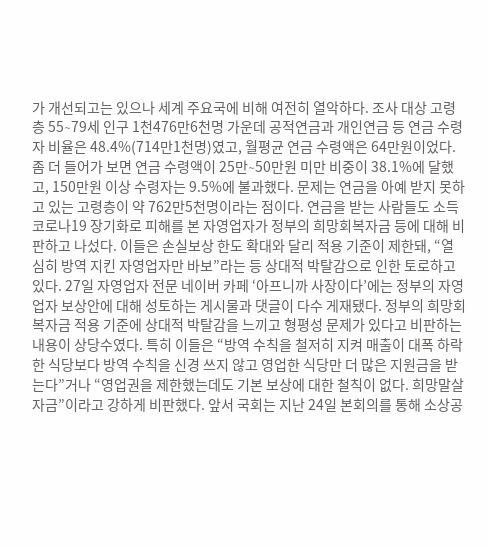가 개선되고는 있으나 세계 주요국에 비해 여전히 열악하다. 조사 대상 고령층 55∼79세 인구 1천476만6천명 가운데 공적연금과 개인연금 등 연금 수령자 비율은 48.4%(714만1천명)였고, 월평균 연금 수령액은 64만원이었다. 좀 더 들어가 보면 연금 수령액이 25만∼50만원 미만 비중이 38.1%에 달했고, 150만원 이상 수령자는 9.5%에 불과했다. 문제는 연금을 아예 받지 못하고 있는 고령층이 약 762만5천명이라는 점이다. 연금을 받는 사람들도 소득
코로나19 장기화로 피해를 본 자영업자가 정부의 희망회복자금 등에 대해 비판하고 나섰다. 이들은 손실보상 한도 확대와 달리 적용 기준이 제한돼, “열심히 방역 지킨 자영업자만 바보”라는 등 상대적 박탈감으로 인한 토로하고 있다. 27일 자영업자 전문 네이버 카페 ‘아프니까 사장이다’에는 정부의 자영업자 보상안에 대해 성토하는 게시물과 댓글이 다수 게재됐다. 정부의 희망회복자금 적용 기준에 상대적 박탈감을 느끼고 형평성 문제가 있다고 비판하는 내용이 상당수였다. 특히 이들은 “방역 수칙을 철저히 지켜 매출이 대폭 하락한 식당보다 방역 수칙을 신경 쓰지 않고 영업한 식당만 더 많은 지원금을 받는다”거나 “영업권을 제한했는데도 기본 보상에 대한 철칙이 없다. 희망말살자금”이라고 강하게 비판했다. 앞서 국회는 지난 24일 본회의를 통해 소상공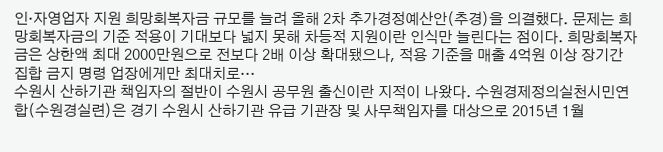인·자영업자 지원 희망회복자금 규모를 늘려 올해 2차 추가경정예산안(추경)을 의결했다. 문제는 희망회복자금의 기준 적용이 기대보다 넓지 못해 차등적 지원이란 인식만 늘린다는 점이다. 희망회복자금은 상한액 최대 2000만원으로 전보다 2배 이상 확대됐으나, 적용 기준을 매출 4억원 이상 장기간 집합 금지 명령 업장에게만 최대치로…
수원시 산하기관 책임자의 절반이 수원시 공무원 출신이란 지적이 나왔다. 수원경제정의실천시민연합(수원경실련)은 경기 수원시 산하기관 유급 기관장 및 사무책임자를 대상으로 2015년 1월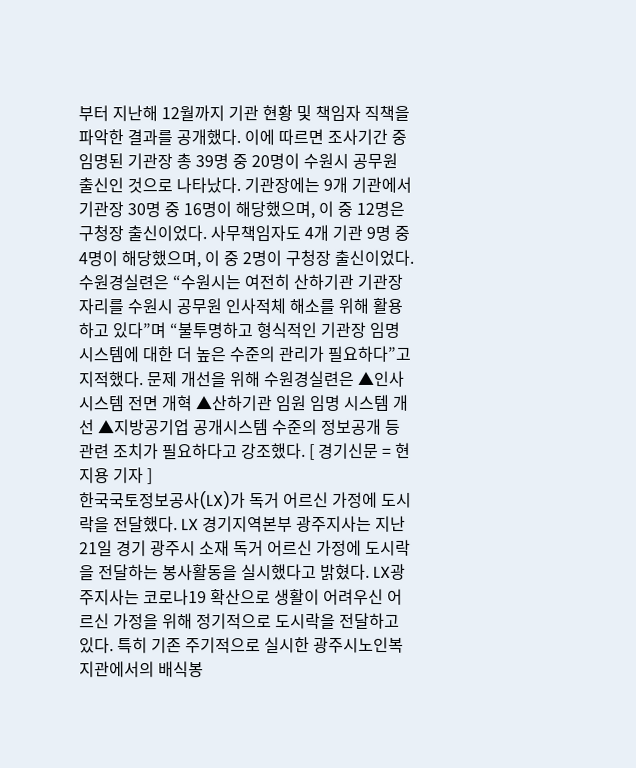부터 지난해 12월까지 기관 현황 및 책임자 직책을 파악한 결과를 공개했다. 이에 따르면 조사기간 중 임명된 기관장 총 39명 중 20명이 수원시 공무원 출신인 것으로 나타났다. 기관장에는 9개 기관에서 기관장 30명 중 16명이 해당했으며, 이 중 12명은 구청장 출신이었다. 사무책임자도 4개 기관 9명 중 4명이 해당했으며, 이 중 2명이 구청장 출신이었다. 수원경실련은 “수원시는 여전히 산하기관 기관장 자리를 수원시 공무원 인사적체 해소를 위해 활용하고 있다”며 “불투명하고 형식적인 기관장 임명 시스템에 대한 더 높은 수준의 관리가 필요하다”고 지적했다. 문제 개선을 위해 수원경실련은 ▲인사시스템 전면 개혁 ▲산하기관 임원 임명 시스템 개선 ▲지방공기업 공개시스템 수준의 정보공개 등 관련 조치가 필요하다고 강조했다. [ 경기신문 = 현지용 기자 ]
한국국토정보공사(LX)가 독거 어르신 가정에 도시락을 전달했다. LX 경기지역본부 광주지사는 지난 21일 경기 광주시 소재 독거 어르신 가정에 도시락을 전달하는 봉사활동을 실시했다고 밝혔다. LX광주지사는 코로나19 확산으로 생활이 어려우신 어르신 가정을 위해 정기적으로 도시락을 전달하고 있다. 특히 기존 주기적으로 실시한 광주시노인복지관에서의 배식봉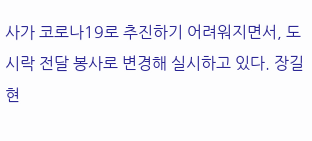사가 코로나19로 추진하기 어려워지면서, 도시락 전달 봉사로 변경해 실시하고 있다. 장길현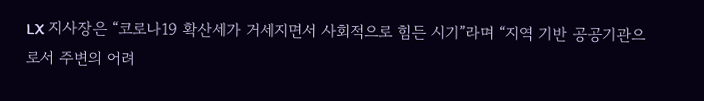LX 지사장은 “코로나19 확산세가 거세지면서 사회적으로 힘든 시기”라며 “지역 기반 공공기관으로서 주변의 어려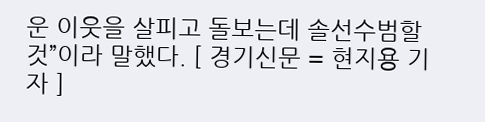운 이웃을 살피고 돌보는데 솔선수범할 것”이라 말했다. [ 경기신문 = 현지용 기자 ]